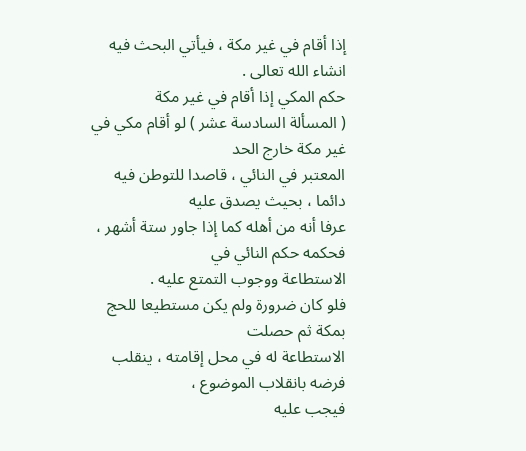إذا أقام في غير مكة ، فيأتي البحث فيه انشاء الله تعالى .
حكم المكي إذا أقام في غير مكة
( المسألة السادسة عشر ) لو أقام مكي في غير مكة خارج الحد
المعتبر في النائي ، قاصدا للتوطن فيه دائما ، بحيث يصدق عليه
عرفا أنه من أهله كما إذا جاور ستة أشهر ، فحكمه حكم النائي في
الاستطاعة ووجوب التمتع عليه .
فلو كان ضرورة ولم يكن مستطيعا للحج بمكة ثم حصلت
الاستطاعة له في محل إقامته ، ينقلب فرضه بانقلاب الموضوع ،
فيجب عليه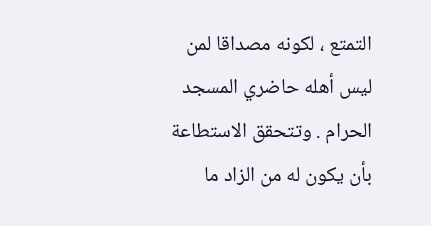التمتع ، لكونه مصداقا لمن ليس أهله حاضري المسجد
الحرام . وتتحقق الاستطاعة بأن يكون له من الزاد ما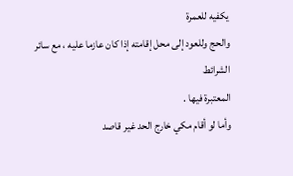يكفيه للعمرة
والحج وللعود إلى محل إقامته إذا كان عازما عليه ، مع سائر الشرائط
المعتبرة فيها .
وأما لو أقام مكي خارج الحد غير قاصد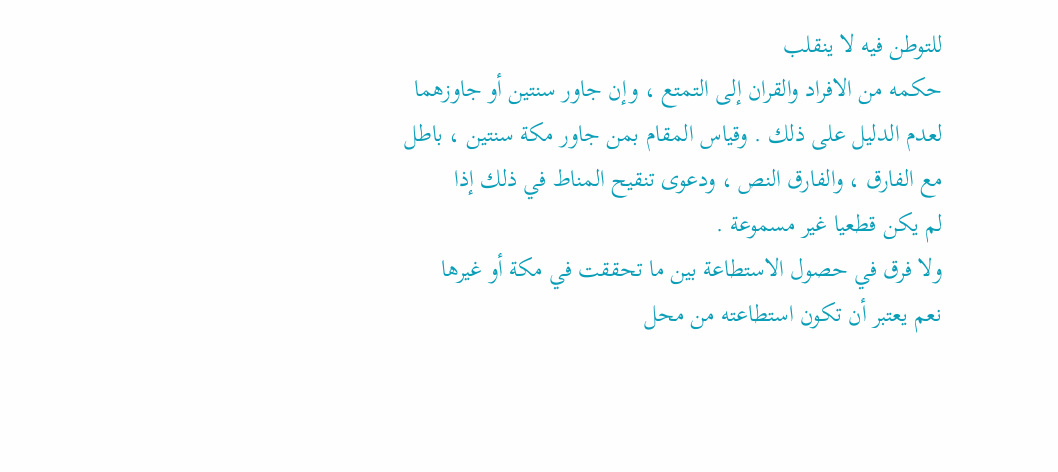للتوطن فيه لا ينقلب
حكمه من الافراد والقران إلى التمتع ، وإن جاور سنتين أو جاوزهما
لعدم الدليل على ذلك . وقياس المقام بمن جاور مكة سنتين ، باطل
مع الفارق ، والفارق النص ، ودعوى تنقيح المناط في ذلك إذا
لم يكن قطعيا غير مسموعة .
ولا فرق في حصول الاستطاعة بين ما تحققت في مكة أو غيرها
نعم يعتبر أن تكون استطاعته من محل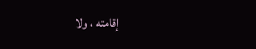إقامته ، ولا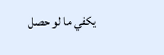يكفي ما لو حصل